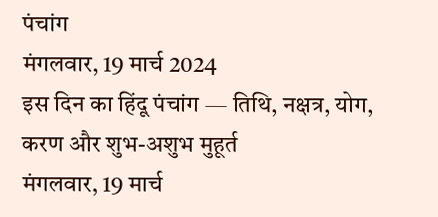पंचांग
मंगलवार, 19 मार्च 2024
इस दिन का हिंदू पंचांग — तिथि, नक्षत्र, योग, करण और शुभ-अशुभ मुहूर्त
मंगलवार, 19 मार्च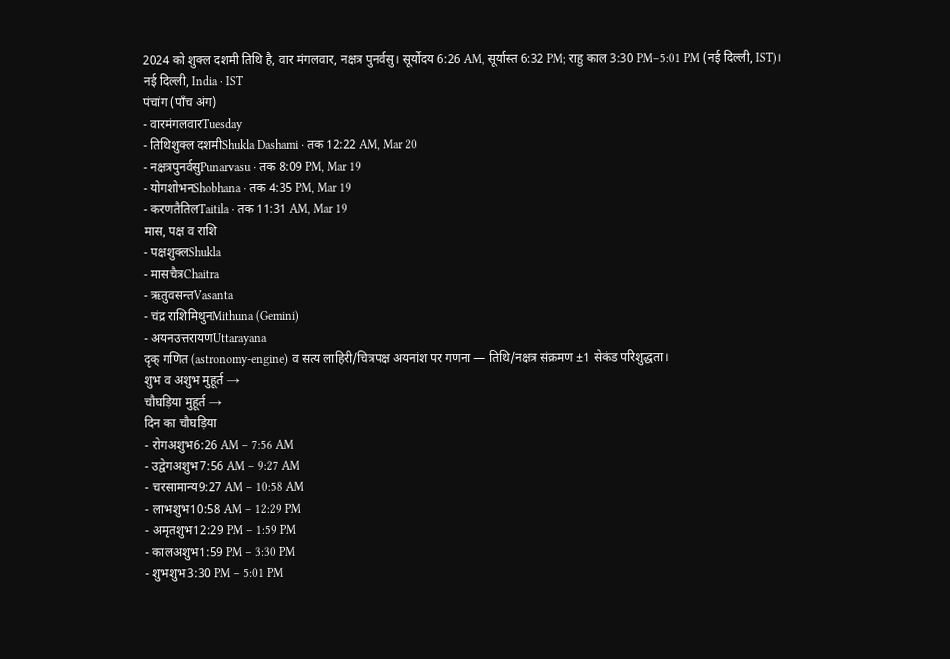2024 को शुक्ल दशमी तिथि है, वार मंगलवार, नक्षत्र पुनर्वसु। सूर्योदय 6:26 AM, सूर्यास्त 6:32 PM; राहु काल 3:30 PM–5:01 PM (नई दिल्ली, IST)।
नई दिल्ली, India · IST
पंचांग (पाँच अंग)
- वारमंगलवारTuesday
- तिथिशुक्ल दशमीShukla Dashami · तक 12:22 AM, Mar 20
- नक्षत्रपुनर्वसुPunarvasu · तक 8:09 PM, Mar 19
- योगशोभनShobhana · तक 4:35 PM, Mar 19
- करणतैतिलTaitila · तक 11:31 AM, Mar 19
मास, पक्ष व राशि
- पक्षशुक्लShukla
- मासचैत्रChaitra
- ऋतुवसन्तVasanta
- चंद्र राशिमिथुनMithuna (Gemini)
- अयनउत्तरायणUttarayana
दृक् गणित (astronomy-engine) व सत्य लाहिरी/चित्रपक्ष अयनांश पर गणना — तिथि/नक्षत्र संक्रमण ±1 सेकंड परिशुद्धता।
शुभ व अशुभ मुहूर्त →
चौघड़िया मुहूर्त →
दिन का चौघड़िया
- रोगअशुभ6:26 AM – 7:56 AM
- उद्वेगअशुभ7:56 AM – 9:27 AM
- चरसामान्य9:27 AM – 10:58 AM
- लाभशुभ10:58 AM – 12:29 PM
- अमृतशुभ12:29 PM – 1:59 PM
- कालअशुभ1:59 PM – 3:30 PM
- शुभशुभ3:30 PM – 5:01 PM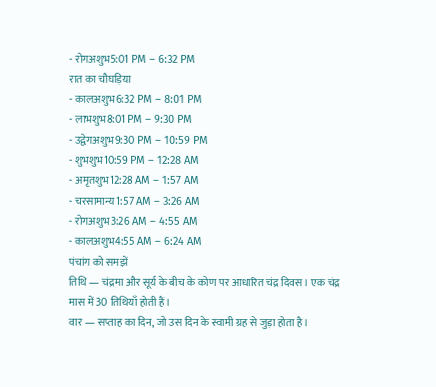- रोगअशुभ5:01 PM – 6:32 PM
रात का चौघड़िया
- कालअशुभ6:32 PM – 8:01 PM
- लाभशुभ8:01 PM – 9:30 PM
- उद्वेगअशुभ9:30 PM – 10:59 PM
- शुभशुभ10:59 PM – 12:28 AM
- अमृतशुभ12:28 AM – 1:57 AM
- चरसामान्य1:57 AM – 3:26 AM
- रोगअशुभ3:26 AM – 4:55 AM
- कालअशुभ4:55 AM – 6:24 AM
पंचांग को समझें
तिथि — चंद्रमा और सूर्य के बीच के कोण पर आधारित चंद्र दिवस। एक चंद्र मास में 30 तिथियाँ होती हैं।
वार — सप्ताह का दिन, जो उस दिन के स्वामी ग्रह से जुड़ा होता है।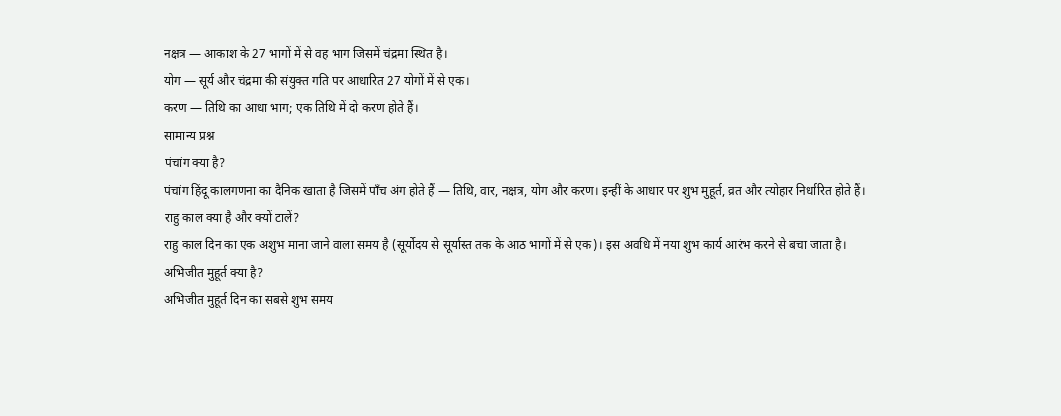नक्षत्र — आकाश के 27 भागों में से वह भाग जिसमें चंद्रमा स्थित है।
योग — सूर्य और चंद्रमा की संयुक्त गति पर आधारित 27 योगों में से एक।
करण — तिथि का आधा भाग; एक तिथि में दो करण होते हैं।
सामान्य प्रश्न
पंचांग क्या है?
पंचांग हिंदू कालगणना का दैनिक खाता है जिसमें पाँच अंग होते हैं — तिथि, वार, नक्षत्र, योग और करण। इन्हीं के आधार पर शुभ मुहूर्त, व्रत और त्योहार निर्धारित होते हैं।
राहु काल क्या है और क्यों टालें?
राहु काल दिन का एक अशुभ माना जाने वाला समय है (सूर्योदय से सूर्यास्त तक के आठ भागों में से एक)। इस अवधि में नया शुभ कार्य आरंभ करने से बचा जाता है।
अभिजीत मुहूर्त क्या है?
अभिजीत मुहूर्त दिन का सबसे शुभ समय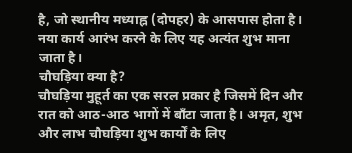है, जो स्थानीय मध्याह्न (दोपहर) के आसपास होता है। नया कार्य आरंभ करने के लिए यह अत्यंत शुभ माना जाता है।
चौघड़िया क्या है?
चौघड़िया मुहूर्त का एक सरल प्रकार है जिसमें दिन और रात को आठ-आठ भागों में बाँटा जाता है। अमृत, शुभ और लाभ चौघड़िया शुभ कार्यों के लिए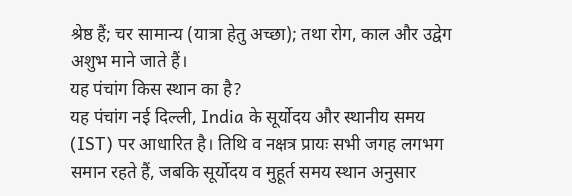श्रेष्ठ हैं; चर सामान्य (यात्रा हेतु अच्छा); तथा रोग, काल और उद्वेग अशुभ माने जाते हैं।
यह पंचांग किस स्थान का है?
यह पंचांग नई दिल्ली, India के सूर्योदय और स्थानीय समय (IST) पर आधारित है। तिथि व नक्षत्र प्रायः सभी जगह लगभग समान रहते हैं, जबकि सूर्योदय व मुहूर्त समय स्थान अनुसार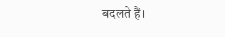बदलते हैं।